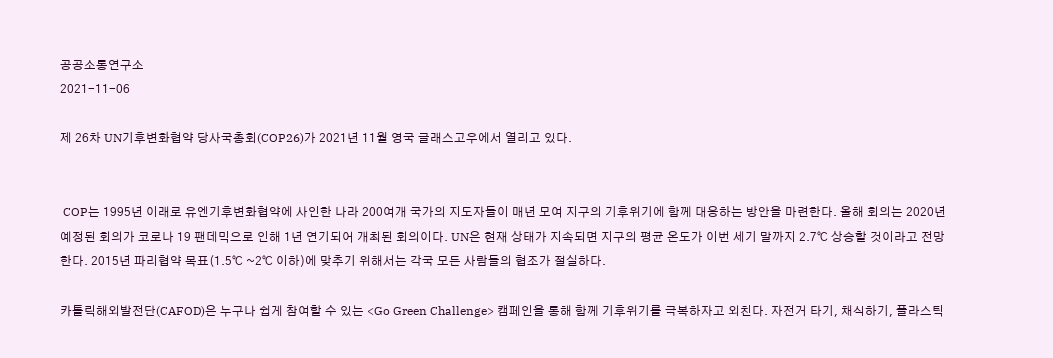공공소통연구소
2021-11-06

제 26차 UN기후변화협약 당사국총회(COP26)가 2021년 11월 영국 글래스고우에서 열리고 있다.


 COP는 1995년 이래로 유엔기후변화협약에 사인한 나라 200여개 국가의 지도자들이 매년 모여 지구의 기후위기에 함께 대응하는 방안을 마련한다. 올해 회의는 2020년 예정된 회의가 코로나 19 팬데믹으로 인해 1년 연기되어 개최된 회의이다. UN은 현재 상태가 지속되면 지구의 평균 온도가 이번 세기 말까지 2.7℃ 상승할 것이라고 전망한다. 2015년 파리협약 목표(1.5℃ ~2℃ 이하)에 맞추기 위해서는 각국 모든 사람들의 협조가 절실하다.

카톨릭해외발전단(CAFOD)은 누구나 쉽게 참여할 수 있는 <Go Green Challenge> 캠페인을 통해 함께 기후위기를 극복하자고 외친다. 자전거 타기, 채식하기, 플라스틱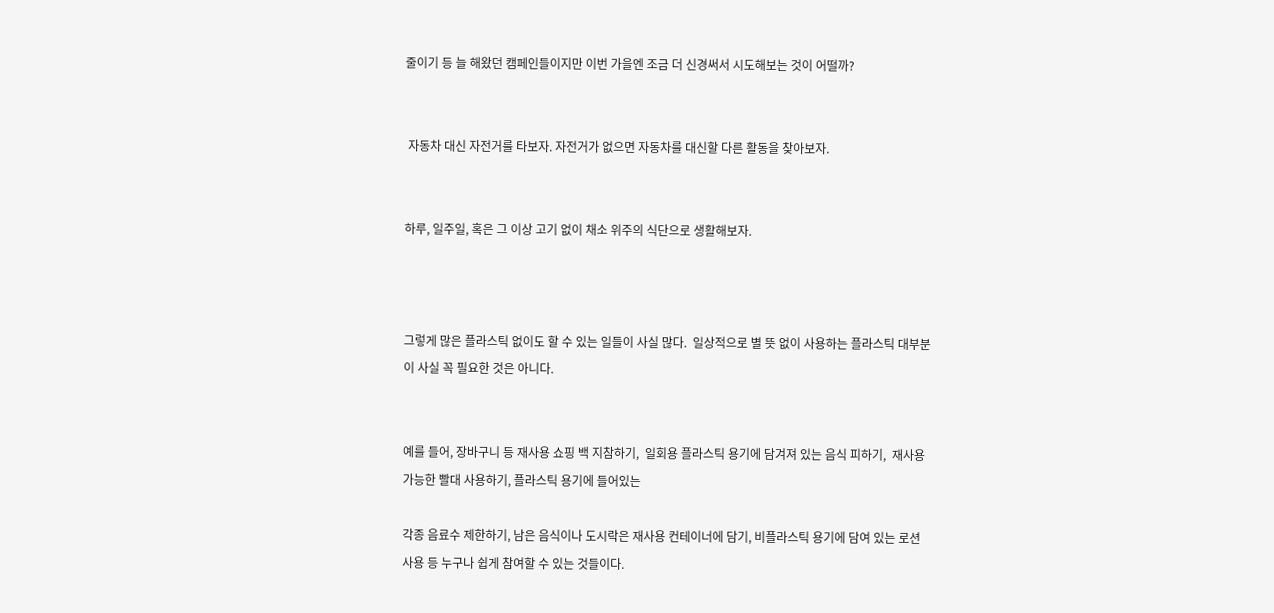줄이기 등 늘 해왔던 캠페인들이지만 이번 가을엔 조금 더 신경써서 시도해보는 것이 어떨까?


 자동차 대신 자전거를 타보자. 자전거가 없으면 자동차를 대신할 다른 활동을 찾아보자.


하루, 일주일, 혹은 그 이상 고기 없이 채소 위주의 식단으로 생활해보자.



그렇게 많은 플라스틱 없이도 할 수 있는 일들이 사실 많다.  일상적으로 별 뜻 없이 사용하는 플라스틱 대부분이 사실 꼭 필요한 것은 아니다.


예를 들어, 장바구니 등 재사용 쇼핑 백 지참하기,  일회용 플라스틱 용기에 담겨져 있는 음식 피하기,  재사용 가능한 빨대 사용하기, 플라스틱 용기에 들어있는

각종 음료수 제한하기, 남은 음식이나 도시락은 재사용 컨테이너에 담기, 비플라스틱 용기에 담여 있는 로션 사용 등 누구나 쉽게 참여할 수 있는 것들이다.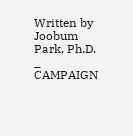Written by Joobum Park, Ph.D. _ CAMPAIGN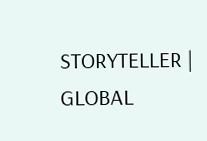STORYTELLER | GLOBAL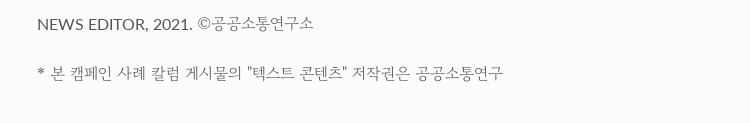NEWS EDITOR, 2021. ©공공소통연구소

* 본 캠페인 사례 칼럼 게시물의 "텍스트 콘텐츠" 저작권은 공공소통연구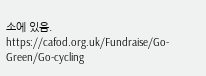소에 있음. https://cafod.org.uk/Fundraise/Go-Green/Go-cycling